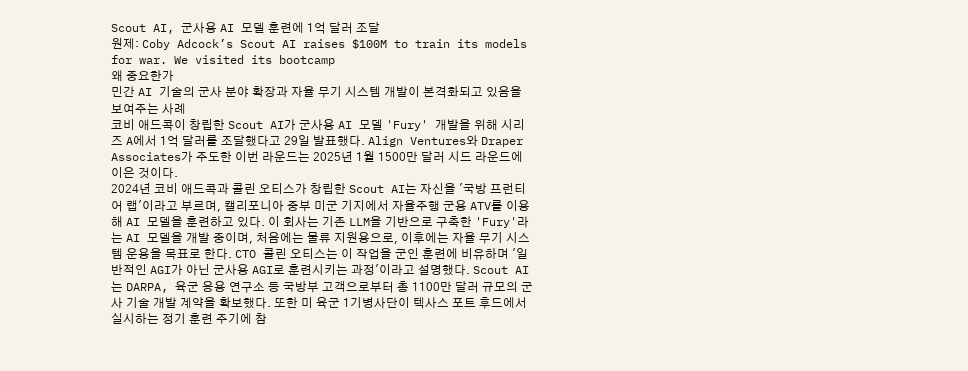Scout AI, 군사용 AI 모델 훈련에 1억 달러 조달
원제: Coby Adcock’s Scout AI raises $100M to train its models for war. We visited its bootcamp
왜 중요한가
민간 AI 기술의 군사 분야 확장과 자율 무기 시스템 개발이 본격화되고 있음을 보여주는 사례
코비 애드콕이 창립한 Scout AI가 군사용 AI 모델 'Fury' 개발을 위해 시리즈 A에서 1억 달러를 조달했다고 29일 발표했다. Align Ventures와 Draper Associates가 주도한 이번 라운드는 2025년 1월 1500만 달러 시드 라운드에 이은 것이다.
2024년 코비 애드콕과 콜린 오티스가 창립한 Scout AI는 자신을 '국방 프런티어 랩'이라고 부르며, 캘리포니아 중부 미군 기지에서 자율주행 군용 ATV를 이용해 AI 모델을 훈련하고 있다. 이 회사는 기존 LLM을 기반으로 구축한 'Fury'라는 AI 모델을 개발 중이며, 처음에는 물류 지원용으로, 이후에는 자율 무기 시스템 운용을 목표로 한다. CTO 콜린 오티스는 이 작업을 군인 훈련에 비유하며 '일반적인 AGI가 아닌 군사용 AGI로 훈련시키는 과정'이라고 설명했다. Scout AI는 DARPA, 육군 응용 연구소 등 국방부 고객으로부터 총 1100만 달러 규모의 군사 기술 개발 계약을 확보했다. 또한 미 육군 1기병사단이 텍사스 포트 후드에서 실시하는 정기 훈련 주기에 참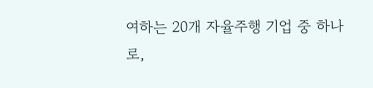여하는 20개 자율주행 기업 중 하나로,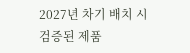2027년 차기 배치 시 검증된 제품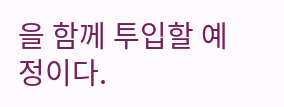을 함께 투입할 예정이다.